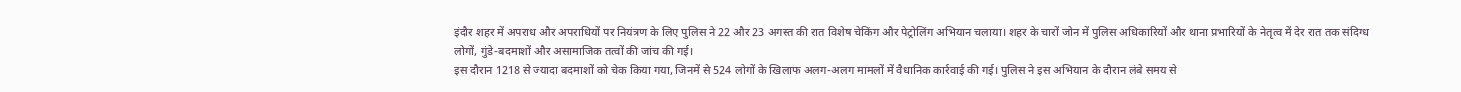इंदौर शहर में अपराध और अपराधियों पर नियंत्रण के लिए पुलिस ने 22 और 23 अगस्त की रात विशेष चेकिंग और पेट्रोलिंग अभियान चलाया। शहर के चारों जोन में पुलिस अधिकारियों और थाना प्रभारियों के नेतृत्व में देर रात तक संदिग्ध लोगों, गुंडे-बदमाशों और असामाजिक तत्वों की जांच की गई।
इस दौरान 1218 से ज्यादा बदमाशों को चेक किया गया, जिनमें से 524 लोगों के खिलाफ अलग-अलग मामलों में वैधानिक कार्रवाई की गई। पुलिस ने इस अभियान के दौरान लंबे समय से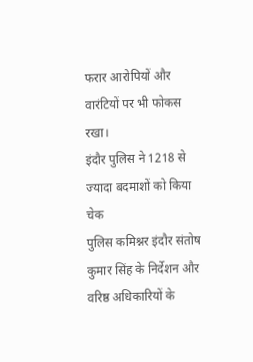फरार आरोपियों और वारंटियों पर भी फोकस रखा।
इंदौर पुलिस ने 1218 से ज्यादा बदमाशों को किया चेक
पुलिस कमिश्नर इंदौर संतोष कुमार सिंह के निर्देशन और वरिष्ठ अधिकारियों के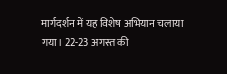मार्गदर्शन में यह विशेष अभियान चलाया गया। 22-23 अगस्त की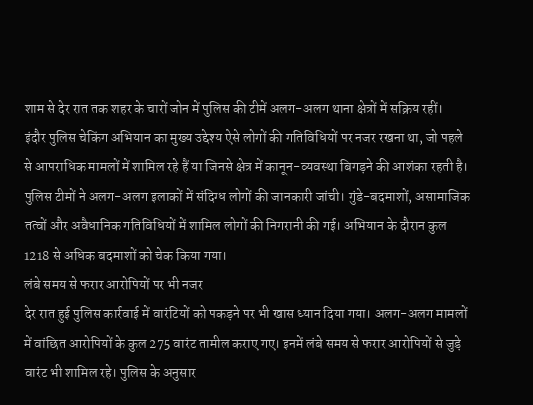शाम से देर रात तक शहर के चारों जोन में पुलिस की टीमें अलग-अलग थाना क्षेत्रों में सक्रिय रहीं।
इंदौर पुलिस चेकिंग अभियान का मुख्य उद्देश्य ऐसे लोगों की गतिविधियों पर नजर रखना था, जो पहले से आपराधिक मामलों में शामिल रहे हैं या जिनसे क्षेत्र में कानून-व्यवस्था बिगड़ने की आशंका रहती है।
पुलिस टीमों ने अलग-अलग इलाकों में संदिग्ध लोगों की जानकारी जांची। गुंडे-बदमाशों, असामाजिक तत्वों और अवैधानिक गतिविधियों में शामिल लोगों की निगरानी की गई। अभियान के दौरान कुल 1218 से अधिक बदमाशों को चेक किया गया।
लंबे समय से फरार आरोपियों पर भी नजर
देर रात हुई पुलिस कार्रवाई में वारंटियों को पकड़ने पर भी खास ध्यान दिया गया। अलग-अलग मामलों में वांछित आरोपियों के कुल 275 वारंट तामील कराए गए। इनमें लंबे समय से फरार आरोपियों से जुड़े वारंट भी शामिल रहे। पुलिस के अनुसार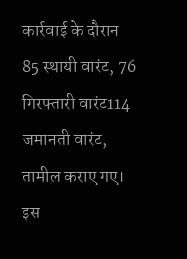कार्रवाई के दौरान 85 स्थायी वारंट, 76 गिरफ्तारी वारंट114 जमानती वारंट, तामील कराए गए।
इस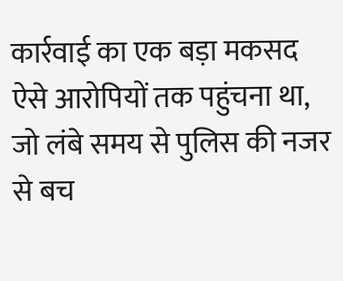कार्रवाई का एक बड़ा मकसद ऐसे आरोपियों तक पहुंचना था, जो लंबे समय से पुलिस की नजर से बच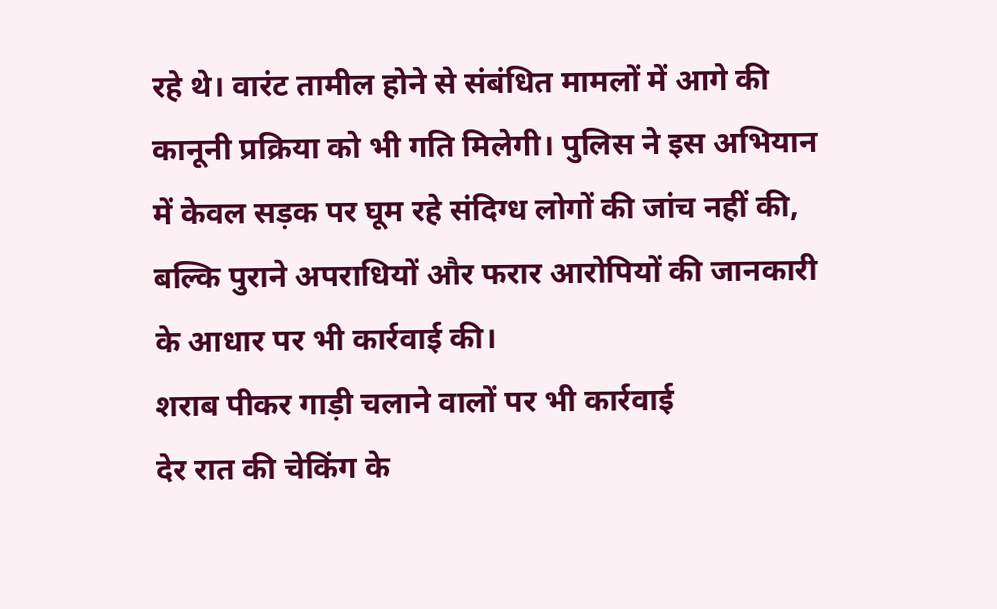रहे थे। वारंट तामील होने से संबंधित मामलों में आगे की कानूनी प्रक्रिया को भी गति मिलेगी। पुलिस ने इस अभियान में केवल सड़क पर घूम रहे संदिग्ध लोगों की जांच नहीं की, बल्कि पुराने अपराधियों और फरार आरोपियों की जानकारी के आधार पर भी कार्रवाई की।
शराब पीकर गाड़ी चलाने वालों पर भी कार्रवाई
देर रात की चेकिंग के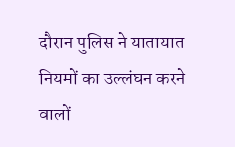दौरान पुलिस ने यातायात नियमों का उल्लंघन करने वालों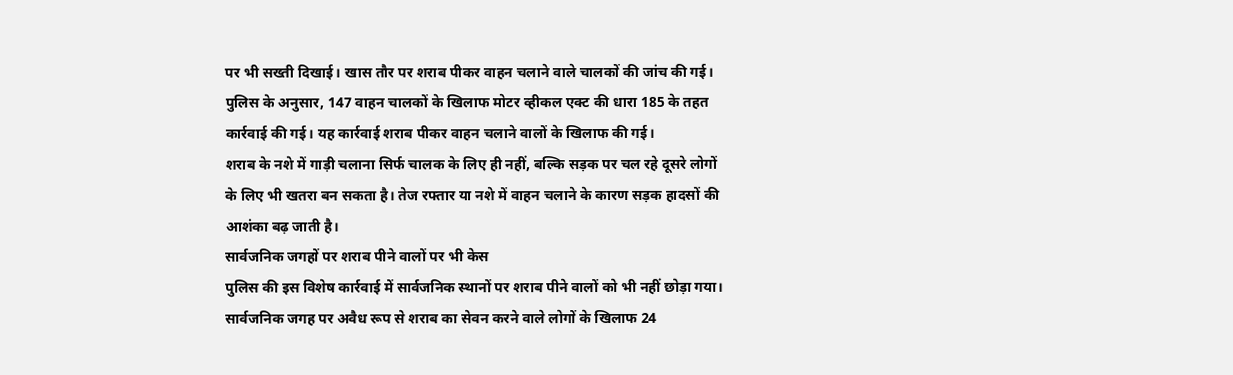पर भी सख्ती दिखाई। खास तौर पर शराब पीकर वाहन चलाने वाले चालकों की जांच की गई। पुलिस के अनुसार, 147 वाहन चालकों के खिलाफ मोटर व्हीकल एक्ट की धारा 185 के तहत कार्रवाई की गई। यह कार्रवाई शराब पीकर वाहन चलाने वालों के खिलाफ की गई।
शराब के नशे में गाड़ी चलाना सिर्फ चालक के लिए ही नहीं, बल्कि सड़क पर चल रहे दूसरे लोगों के लिए भी खतरा बन सकता है। तेज रफ्तार या नशे में वाहन चलाने के कारण सड़क हादसों की आशंका बढ़ जाती है।
सार्वजनिक जगहों पर शराब पीने वालों पर भी केस
पुलिस की इस विशेष कार्रवाई में सार्वजनिक स्थानों पर शराब पीने वालों को भी नहीं छोड़ा गया। सार्वजनिक जगह पर अवैध रूप से शराब का सेवन करने वाले लोगों के खिलाफ 24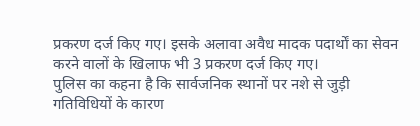प्रकरण दर्ज किए गए। इसके अलावा अवैध मादक पदार्थों का सेवन करने वालों के खिलाफ भी 3 प्रकरण दर्ज किए गए।
पुलिस का कहना है कि सार्वजनिक स्थानों पर नशे से जुड़ी गतिविधियों के कारण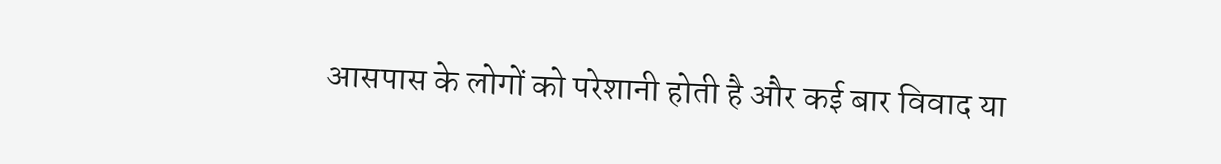आसपास के लोगों को परेशानी होती है और कई बार विवाद या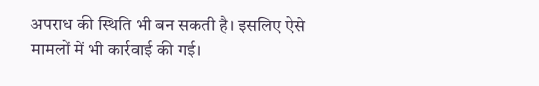अपराध की स्थिति भी बन सकती है। इसलिए ऐसे मामलों में भी कार्रवाई की गई।